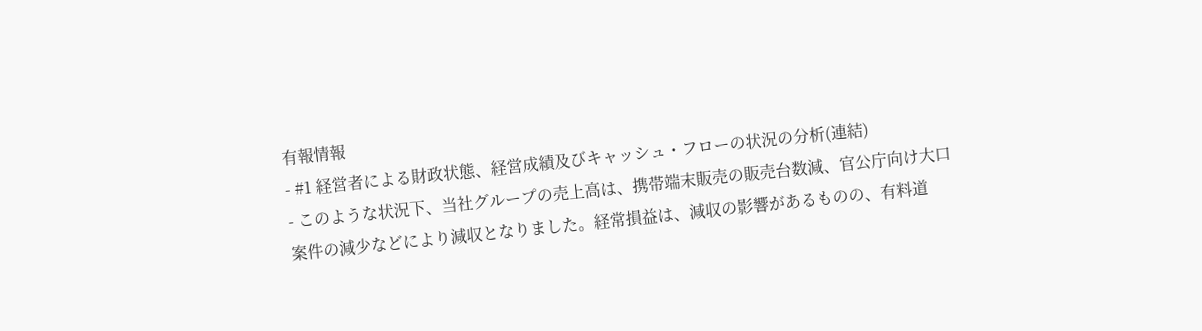有報情報
- #1 経営者による財政状態、経営成績及びキャッシュ・フローの状況の分析(連結)
- このような状況下、当社グループの売上高は、携帯端末販売の販売台数減、官公庁向け大口案件の減少などにより減収となりました。経常損益は、減収の影響があるものの、有料道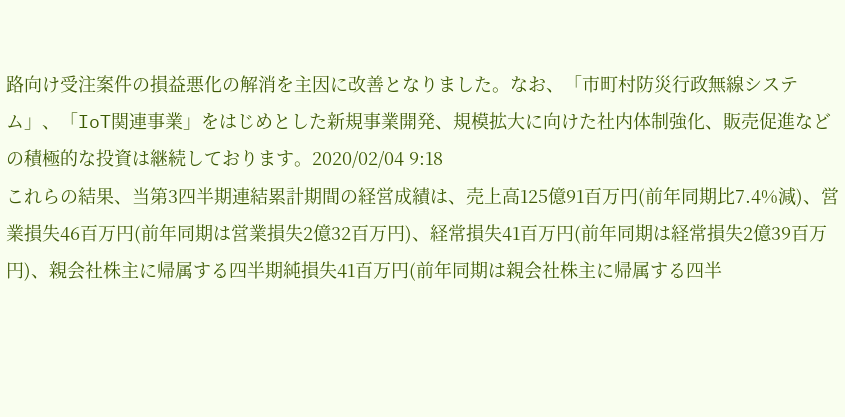路向け受注案件の損益悪化の解消を主因に改善となりました。なお、「市町村防災行政無線システム」、「IoT関連事業」をはじめとした新規事業開発、規模拡大に向けた社内体制強化、販売促進などの積極的な投資は継続しております。2020/02/04 9:18
これらの結果、当第3四半期連結累計期間の経営成績は、売上高125億91百万円(前年同期比7.4%減)、営業損失46百万円(前年同期は営業損失2億32百万円)、経常損失41百万円(前年同期は経常損失2億39百万円)、親会社株主に帰属する四半期純損失41百万円(前年同期は親会社株主に帰属する四半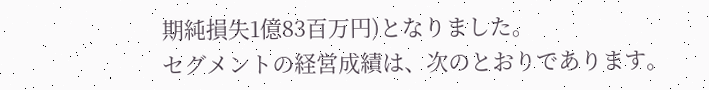期純損失1億83百万円)となりました。
セグメントの経営成績は、次のとおりであります。